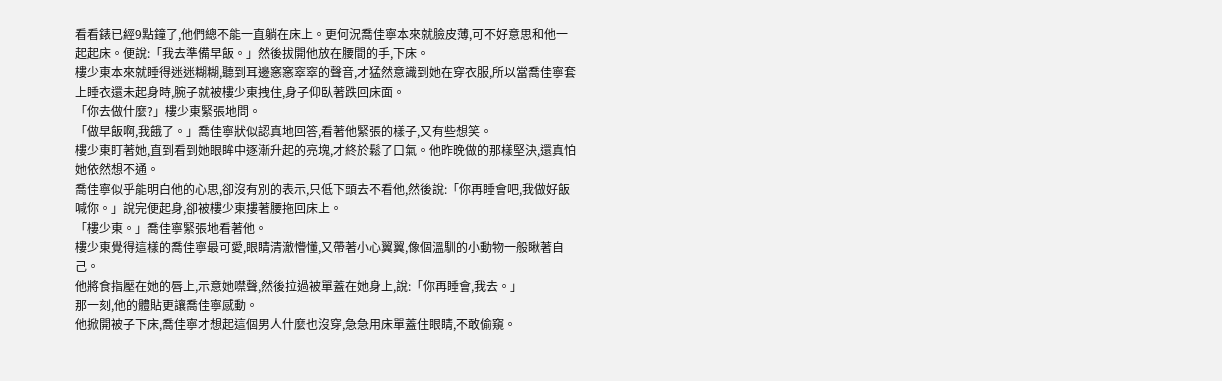看看錶已經9點鐘了,他們總不能一直躺在床上。更何況喬佳寧本來就臉皮薄,可不好意思和他一起起床。便說:「我去準備早飯。」然後拔開他放在腰間的手,下床。
樓少東本來就睡得迷迷糊糊,聽到耳邊窸窸窣窣的聲音,才猛然意識到她在穿衣服,所以當喬佳寧套上睡衣還未起身時,腕子就被樓少東拽住,身子仰臥著跌回床面。
「你去做什麼?」樓少東緊張地問。
「做早飯啊,我餓了。」喬佳寧狀似認真地回答,看著他緊張的樣子,又有些想笑。
樓少東盯著她,直到看到她眼眸中逐漸升起的亮塊,才終於鬆了口氣。他昨晚做的那樣堅決,還真怕她依然想不通。
喬佳寧似乎能明白他的心思,卻沒有別的表示,只低下頭去不看他,然後說:「你再睡會吧,我做好飯喊你。」說完便起身,卻被樓少東摟著腰拖回床上。
「樓少東。」喬佳寧緊張地看著他。
樓少東覺得這樣的喬佳寧最可愛,眼睛清澈懵懂,又帶著小心翼翼,像個溫馴的小動物一般瞅著自己。
他將食指壓在她的唇上,示意她噤聲,然後拉過被單蓋在她身上,說:「你再睡會,我去。」
那一刻,他的體貼更讓喬佳寧感動。
他掀開被子下床,喬佳寧才想起這個男人什麼也沒穿,急急用床單蓋住眼睛,不敢偷窺。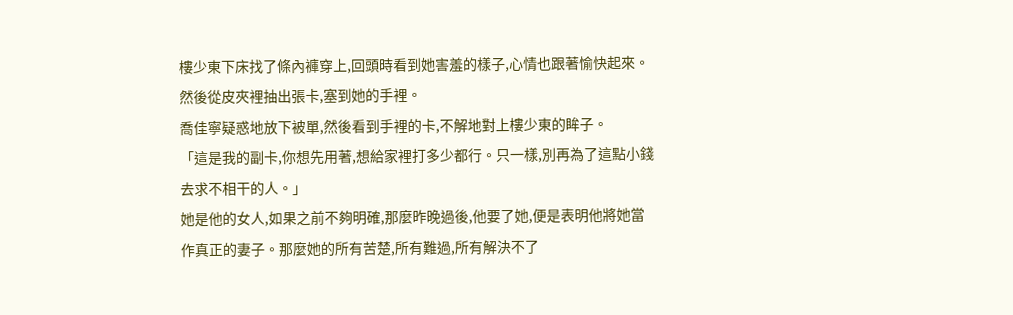樓少東下床找了條內褲穿上,回頭時看到她害羞的樣子,心情也跟著愉快起來。然後從皮夾裡抽出張卡,塞到她的手裡。
喬佳寧疑惑地放下被單,然後看到手裡的卡,不解地對上樓少東的眸子。
「這是我的副卡,你想先用著,想給家裡打多少都行。只一樣,別再為了這點小錢去求不相干的人。」
她是他的女人,如果之前不夠明確,那麼昨晚過後,他要了她,便是表明他將她當作真正的妻子。那麼她的所有苦楚,所有難過,所有解決不了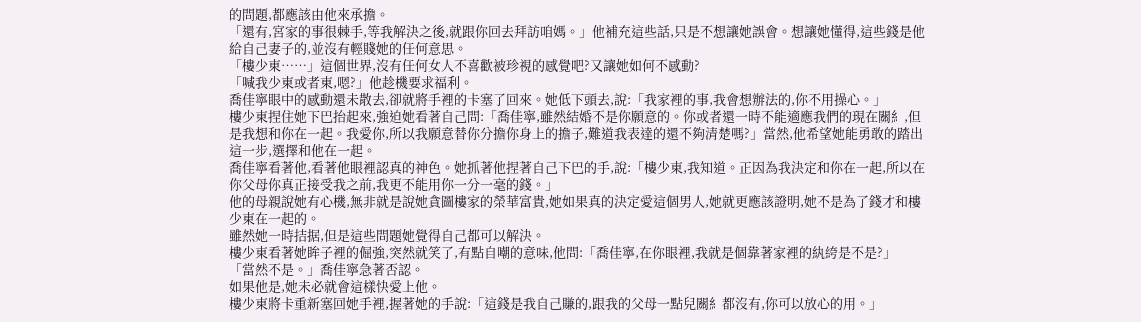的問題,都應該由他來承擔。
「還有,宮家的事很棘手,等我解決之後,就跟你回去拜訪咱媽。」他補充這些話,只是不想讓她誤會。想讓她懂得,這些錢是他給自己妻子的,並沒有輕賤她的任何意思。
「樓少東……」這個世界,沒有任何女人不喜歡被珍視的感覺吧?又讓她如何不感動?
「喊我少東或者東,嗯?」他趁機要求福利。
喬佳寧眼中的感動還未散去,卻就將手裡的卡塞了回來。她低下頭去,說:「我家裡的事,我會想辦法的,你不用操心。」
樓少東捏住她下巴抬起來,強迫她看著自己問:「喬佳寧,雖然結婚不是你願意的。你或者還一時不能適應我們的現在關糹,但是我想和你在一起。我愛你,所以我願意替你分擔你身上的擔子,難道我表達的還不夠清楚嗎?」當然,他希望她能勇敢的踏出這一步,選擇和他在一起。
喬佳寧看著他,看著他眼裡認真的神色。她抓著他捏著自己下巴的手,說:「樓少東,我知道。正因為我決定和你在一起,所以在你父母你真正接受我之前,我更不能用你一分一毫的錢。」
他的母親說她有心機,無非就是說她貪圖樓家的榮華富貴,她如果真的決定愛這個男人,她就更應該證明,她不是為了錢才和樓少東在一起的。
雖然她一時拮据,但是這些問題她覺得自己都可以解決。
樓少東看著她眸子裡的倔強,突然就笑了,有點自嘲的意味,他問:「喬佳寧,在你眼裡,我就是個靠著家裡的紈絝是不是?」
「當然不是。」喬佳寧急著否認。
如果他是,她未必就會這樣快愛上他。
樓少東將卡重新塞回她手裡,握著她的手說:「這錢是我自己賺的,跟我的父母一點兒關糹都沒有,你可以放心的用。」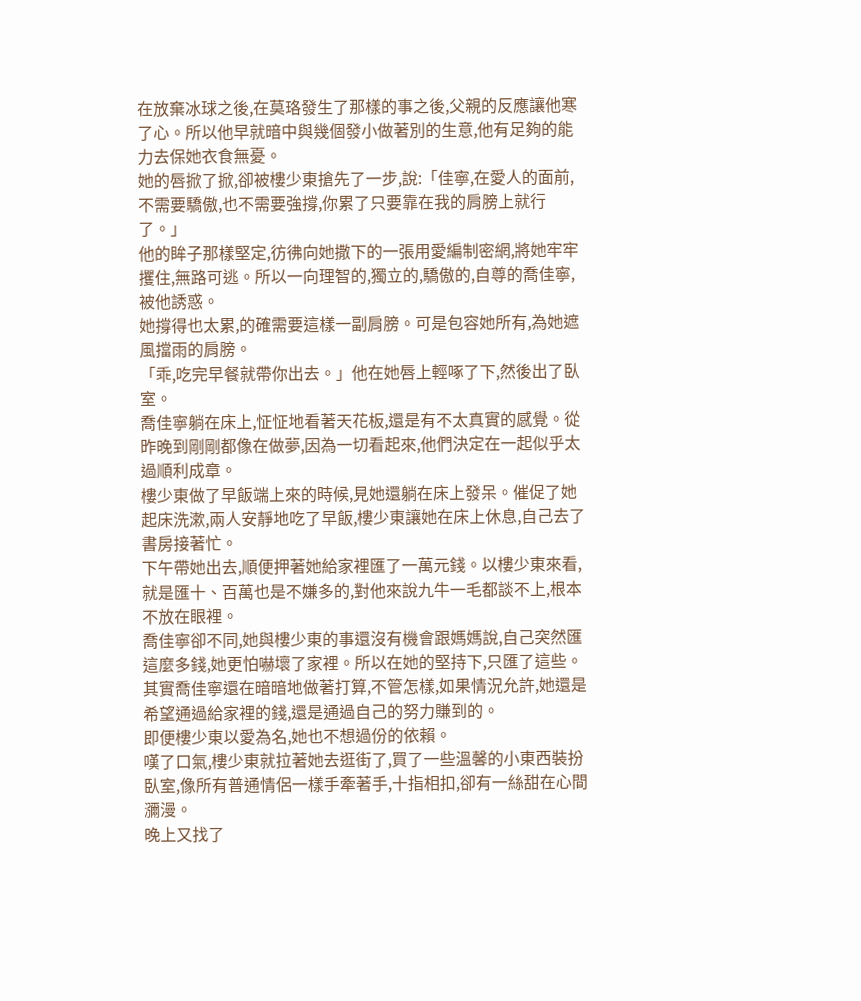在放棄冰球之後,在莫珞發生了那樣的事之後,父親的反應讓他寒了心。所以他早就暗中與幾個發小做著別的生意,他有足夠的能力去保她衣食無憂。
她的唇掀了掀,卻被樓少東搶先了一步,說:「佳寧,在愛人的面前,不需要驕傲,也不需要強撐,你累了只要靠在我的肩膀上就行了。」
他的眸子那樣堅定,彷彿向她撒下的一張用愛編制密網,將她牢牢攫住,無路可逃。所以一向理智的,獨立的,驕傲的,自尊的喬佳寧,被他誘惑。
她撐得也太累,的確需要這樣一副肩膀。可是包容她所有,為她遮風擋雨的肩膀。
「乖,吃完早餐就帶你出去。」他在她唇上輕啄了下,然後出了臥室。
喬佳寧躺在床上,怔怔地看著天花板,還是有不太真實的感覺。從昨晚到剛剛都像在做夢,因為一切看起來,他們決定在一起似乎太過順利成章。
樓少東做了早飯端上來的時候,見她還躺在床上發呆。催促了她起床洗漱,兩人安靜地吃了早飯,樓少東讓她在床上休息,自己去了書房接著忙。
下午帶她出去,順便押著她給家裡匯了一萬元錢。以樓少東來看,就是匯十、百萬也是不嫌多的,對他來說九牛一毛都談不上,根本不放在眼裡。
喬佳寧卻不同,她與樓少東的事還沒有機會跟媽媽說,自己突然匯這麼多錢,她更怕嚇壞了家裡。所以在她的堅持下,只匯了這些。
其實喬佳寧還在暗暗地做著打算,不管怎樣,如果情況允許,她還是希望通過給家裡的錢,還是通過自己的努力賺到的。
即便樓少東以愛為名,她也不想過份的依賴。
嘆了口氣,樓少東就拉著她去逛街了,買了一些溫馨的小東西裝扮臥室,像所有普通情侶一樣手牽著手,十指相扣,卻有一絲甜在心間瀰漫。
晚上又找了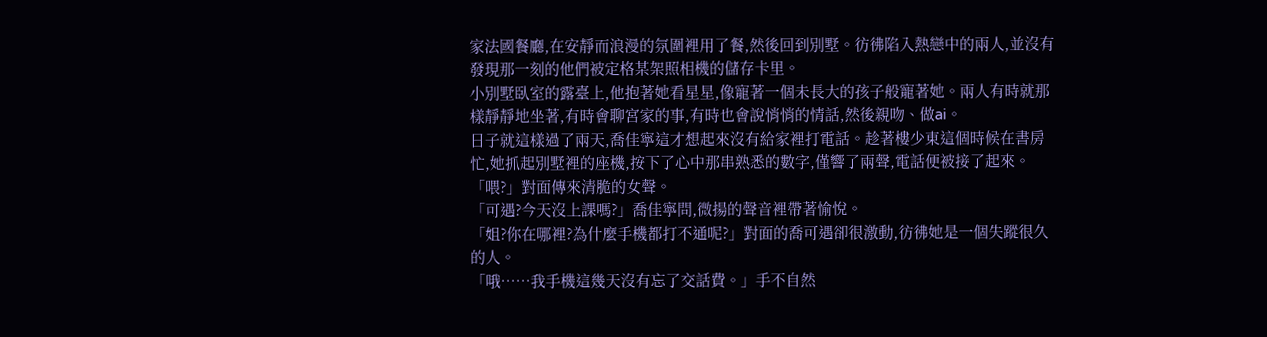家法國餐廳,在安靜而浪漫的氛圍裡用了餐,然後回到別墅。彷彿陷入熱戀中的兩人,並沒有發現那一刻的他們被定格某架照相機的儲存卡里。
小別墅臥室的露臺上,他抱著她看星星,像寵著一個未長大的孩子般寵著她。兩人有時就那樣靜靜地坐著,有時會聊宮家的事,有時也會說悄悄的情話,然後親吻、做ai。
日子就這樣過了兩天,喬佳寧這才想起來沒有給家裡打電話。趁著樓少東這個時候在書房忙,她抓起別墅裡的座機,按下了心中那串熟悉的數字,僅響了兩聲,電話便被接了起來。
「喂?」對面傳來清脆的女聲。
「可遇?今天沒上課嗎?」喬佳寧問,微揚的聲音裡帶著愉悅。
「姐?你在哪裡?為什麼手機都打不通呢?」對面的喬可遇卻很激動,彷彿她是一個失蹤很久的人。
「哦……我手機這幾天沒有忘了交話費。」手不自然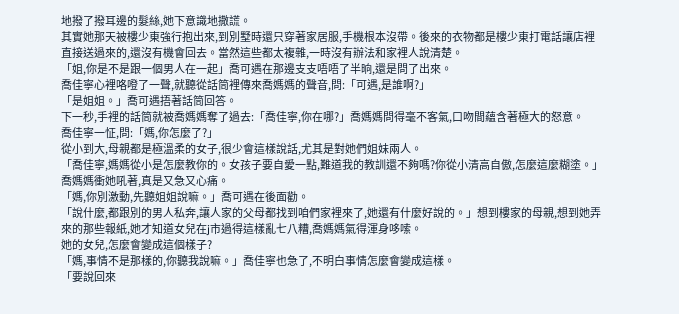地撥了撥耳邊的髮絲,她下意識地撒謊。
其實她那天被樓少東強行抱出來,到別墅時還只穿著家居服,手機根本沒帶。後來的衣物都是樓少東打電話讓店裡直接送過來的,還沒有機會回去。當然這些都太複雜,一時沒有辦法和家裡人說清楚。
「姐,你是不是跟一個男人在一起」喬可遇在那邊支支唔唔了半晌,還是問了出來。
喬佳寧心裡咯噔了一聲,就聽從話筒裡傳來喬媽媽的聲音,問:「可遇,是誰啊?」
「是姐姐。」喬可遇捂著話筒回答。
下一秒,手裡的話筒就被喬媽媽奪了過去:「喬佳寧,你在哪?」喬媽媽問得毫不客氣,口吻間蘊含著極大的怒意。
喬佳寧一怔,問:「媽,你怎麼了?」
從小到大,母親都是極溫柔的女子,很少會這樣說話,尤其是對她們姐妹兩人。
「喬佳寧,媽媽從小是怎麼教你的。女孩子要自愛一點,難道我的教訓還不夠嗎?你從小清高自傲,怎麼這麼糊塗。」喬媽媽衝她吼著,真是又急又心痛。
「媽,你別激動,先聽姐姐說嘛。」喬可遇在後面勸。
「說什麼,都跟別的男人私奔,讓人家的父母都找到咱們家裡來了,她還有什麼好說的。」想到樓家的母親,想到她弄來的那些報紙,她才知道女兒在j市過得這樣亂七八糟,喬媽媽氣得渾身哆嗦。
她的女兒,怎麼會變成這個樣子?
「媽,事情不是那樣的,你聽我說嘛。」喬佳寧也急了,不明白事情怎麼會變成這樣。
「要說回來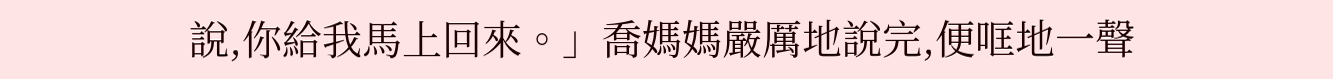說,你給我馬上回來。」喬媽媽嚴厲地說完,便哐地一聲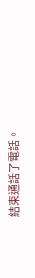結束通話了電話。